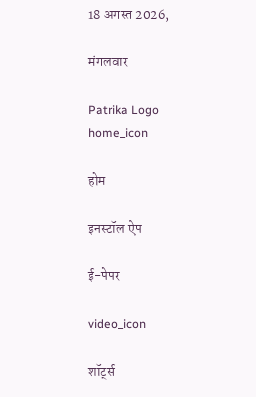18 अगस्त 2026,

मंगलवार

Patrika Logo
home_icon

होम

इनस्टॉल ऐप

ई-पेपर

video_icon

शॉर्ट्स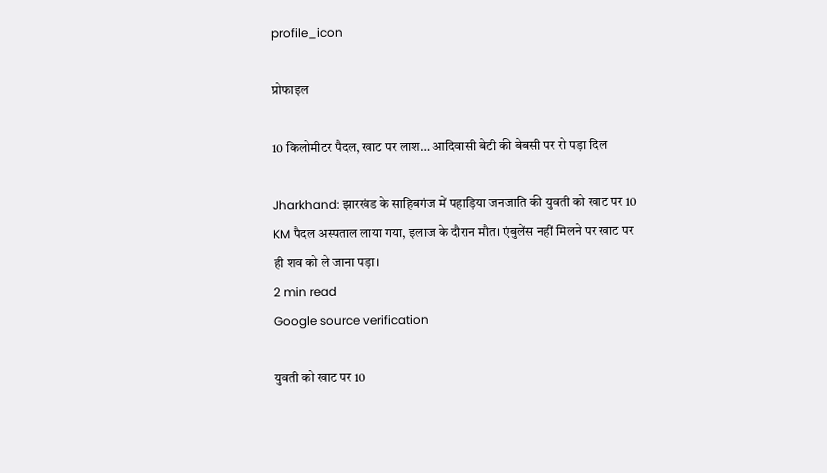profile_icon

प्रोफाइल

10 किलोमीटर पैदल, खाट पर लाश… आदिवासी बेटी की बेबसी पर रो पड़ा दिल

Jharkhand: झारखंड के साहिबगंज में पहाड़िया जनजाति की युवती को खाट पर 10 KM पैदल अस्पताल लाया गया, इलाज के दौरान मौत। एंबुलेंस नहीं मिलने पर खाट पर ही शव को ले जाना पड़ा।
2 min read
Google source verification

युवती को खाट पर 10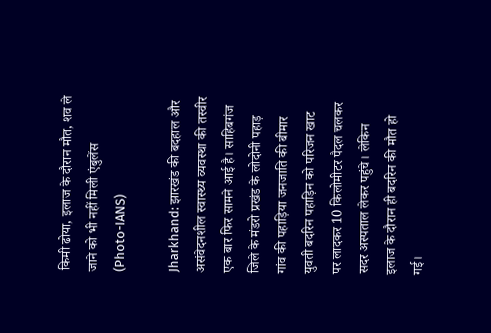किमी ढोया, इलाज के दौरान मौत, शव ले जाने को भी नहीं मिली एंबुलेंस (Photo-IANS)

Jharkhand: झारखंड की बदहाल और असंवेदनशील स्वास्थ्य व्यवस्था की तस्वीर एक बार फिर सामने आई है। साहिबगंज जिले के मंडरो प्रखंड के लोदोनी पहाड़ गांव की पहाड़िया जनजाति की बीमार युवती बदरिन पहाड़िन को परिजन खाट पर लादकर 10 किलोमीटर पैदल चलकर सदर अस्पताल लेकर पहुंचे। लेकिन इलाज के दौरान ही बदरिन की मौत हो गई।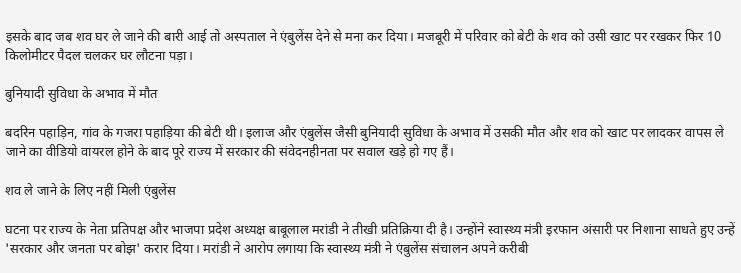इसके बाद जब शव घर ले जाने की बारी आई तो अस्पताल ने एंबुलेंस देने से मना कर दिया। मजबूरी में परिवार को बेटी के शव को उसी खाट पर रखकर फिर 10 किलोमीटर पैदल चलकर घर लौटना पड़ा।

बुनियादी सुविधा के अभाव में मौत

बदरिन पहाड़िन, गांव के गजरा पहाड़िया की बेटी थी। इलाज और एंबुलेंस जैसी बुनियादी सुविधा के अभाव में उसकी मौत और शव को खाट पर लादकर वापस ले जाने का वीडियो वायरल होने के बाद पूरे राज्य में सरकार की संवेदनहीनता पर सवाल खड़े हो गए हैं।

शव ले जाने के लिए नहीं मिली एंबुलेंस

घटना पर राज्य के नेता प्रतिपक्ष और भाजपा प्रदेश अध्यक्ष बाबूलाल मरांडी ने तीखी प्रतिक्रिया दी है। उन्होंने स्वास्थ्य मंत्री इरफान अंसारी पर निशाना साधते हुए उन्हें 'सरकार और जनता पर बोझ' करार दिया। मरांडी ने आरोप लगाया कि स्वास्थ्य मंत्री ने एंबुलेंस संचालन अपने करीबी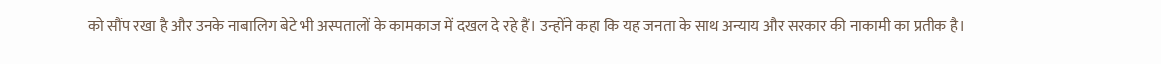को सौंप रखा है और उनके नाबालिग बेटे भी अस्पतालों के कामकाज में दखल दे रहे हैं। उन्होंने कहा कि यह जनता के साथ अन्याय और सरकार की नाकामी का प्रतीक है।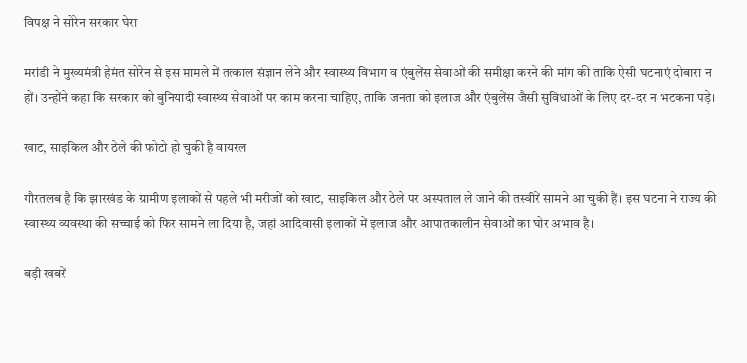विपक्ष ने सोरेन सरकार घेरा

मरांडी ने मुख्यमंत्री हेमंत सोरेन से इस मामले में तत्काल संज्ञान लेने और स्वास्थ्य विभाग व एंबुलेंस सेवाओं की समीक्षा करने की मांग की ताकि ऐसी घटनाएं दोबारा न हों। उन्होंने कहा कि सरकार को बुनियादी स्वास्थ्य सेवाओं पर काम करना चाहिए, ताकि जनता को इलाज और एंबुलेंस जैसी सुविधाओं के लिए दर-दर न भटकना पड़े।

खाट, साइकिल और ठेले की फोटो हो चुकी है वायरल

गौरतलब है कि झारखंड के ग्रामीण इलाकों से पहले भी मरीजों को खाट, साइकिल और ठेले पर अस्पताल ले जाने की तस्वीरें सामने आ चुकी हैं। इस घटना ने राज्य की स्वास्थ्य व्यवस्था की सच्चाई को फिर सामने ला दिया है, जहां आदिवासी इलाकों में इलाज और आपातकालीन सेवाओं का घोर अभाव है।

बड़ी खबरें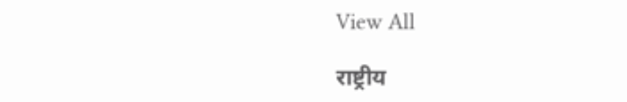View All

राष्ट्रीय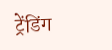ट्रेंडिंग